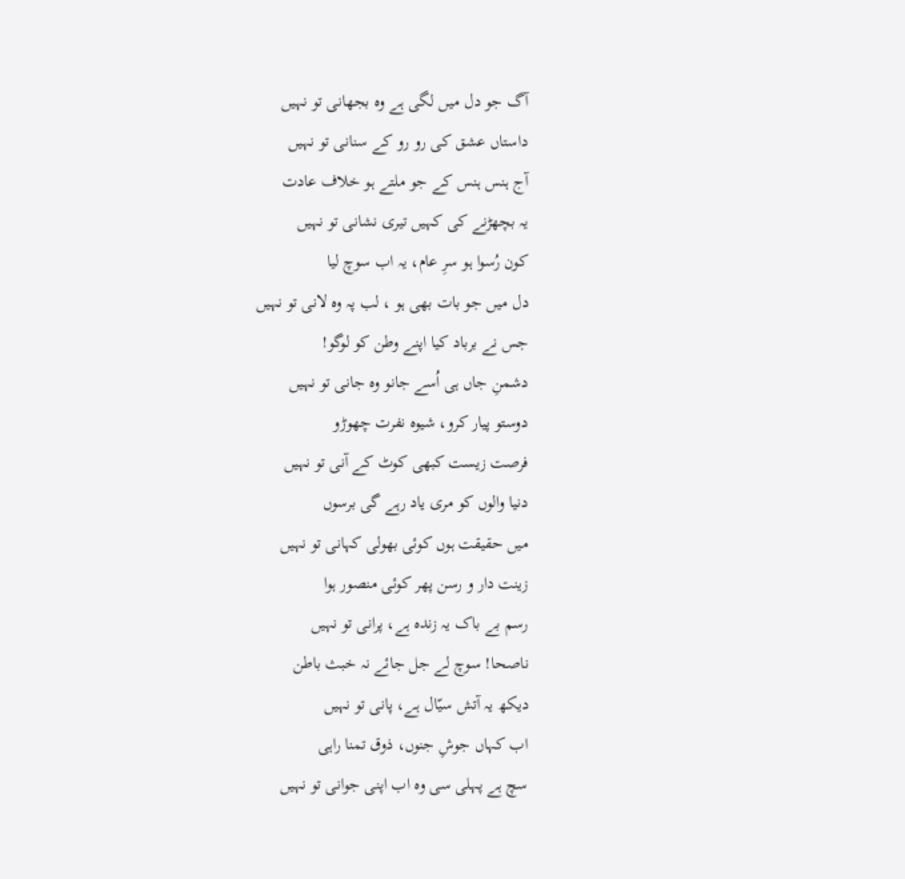آگ جو دل میں لگی ہے وہ بجھانی تو نہیں
داستاں عشق کی رو رو کے سنانی تو نہیں
آج ہنس ہنس کے جو ملتے ہو خلاف عادت
یہ بچھڑنے کی کہیں تیری نشانی تو نہیں
کون رُسوا ہو سرِ عام، یہ اب سوچ لیا
دل میں جو بات بھی ہو ، لب پہ وہ لانی تو نہیں
جس نے برباد کیا اپنے وطن کو لوگو!
دشمنِ جاں ہی اُسے جانو وہ جانی تو نہیں
دوستو پیار کرو، شیوہ نفرت چھوڑو
فرصت زیست کبھی کوٹ کے آنی تو نہیں
دنیا والوں کو مری یاد رہے گی برسوں
میں حقیقت ہوں کوئی بھولی کہانی تو نہیں
زینت دار و رسن پھر کوئی منصور ہوا
رسم بے باک یہ زندہ ہے، پرانی تو نہیں
ناصحا! سوچ لے جل جائے نہ خبث باطن
دیکھ یہ آتش سیّال ہے، پانی تو نہیں
اب کہاں جوشِ جنوں، ذوق تمنا راہی
سچ ہے پہلی سی وہ اب اپنی جوانی تو نہیں